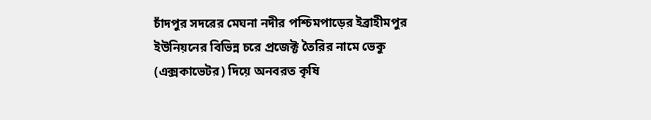চাঁদপুর সদরের মেঘনা নদীর পশ্চিমপাড়ের ইব্রাহীমপুর ইউনিয়নের বিভিন্ন চরে প্রজেক্ট তৈরির নামে ভেকু (এক্সকাভেটর) দিয়ে অনবরত কৃষি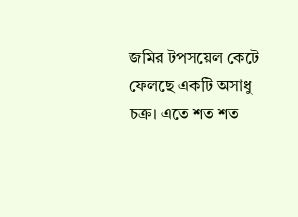জমির টপসয়েল কেটে ফেলছে একটি অসাধু চক্র। এতে শত শত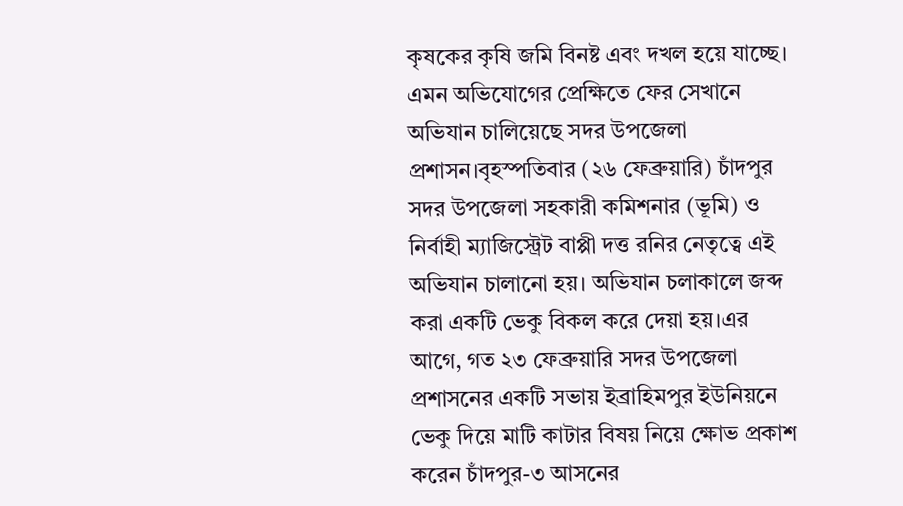কৃষকের কৃষি জমি বিনষ্ট এবং দখল হয়ে যাচ্ছে। এমন অভিযোগের প্রেক্ষিতে ফের সেখানে অভিযান চালিয়েছে সদর উপজেলা প্রশাসন।বৃহস্পতিবার (২৬ ফেব্রুয়ারি) চাঁদপুর সদর উপজেলা সহকারী কমিশনার (ভূমি) ও নির্বাহী ম্যাজিস্ট্রেট বাপ্পী দত্ত রনির নেতৃত্বে এই অভিযান চালানো হয়। অভিযান চলাকালে জব্দ করা একটি ভেকু বিকল করে দেয়া হয়।এর আগে, গত ২৩ ফেব্রুয়ারি সদর উপজেলা প্রশাসনের একটি সভায় ইব্রাহিমপুর ইউনিয়নে ভেকু দিয়ে মাটি কাটার বিষয় নিয়ে ক্ষোভ প্রকাশ করেন চাঁদপুর-৩ আসনের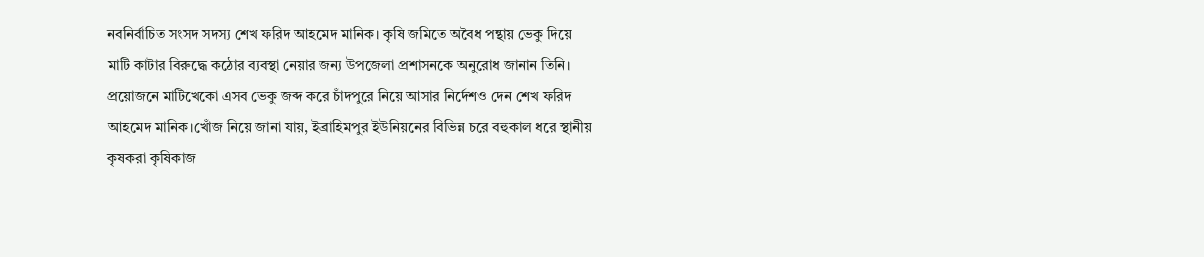নবনির্বাচিত সংসদ সদস্য শেখ ফরিদ আহমেদ মানিক। কৃষি জমিতে অবৈধ পন্থায় ভেকু দিয়ে মাটি কাটার বিরুদ্ধে কঠোর ব্যবস্থা নেয়ার জন্য উপজেলা প্রশাসনকে অনুরোধ জানান তিনি। প্রয়োজনে মাটিখেকো এসব ভেকু জব্দ করে চাঁদপুরে নিয়ে আসার নির্দেশও দেন শেখ ফরিদ আহমেদ মানিক।খোঁজ নিয়ে জানা যায়, ইব্রাহিমপুর ইউনিয়নের বিভিন্ন চরে বহুকাল ধরে স্থানীয় কৃষকরা কৃষিকাজ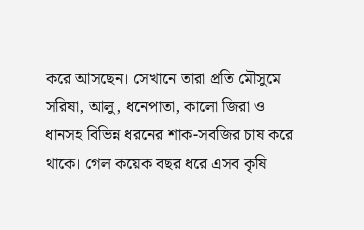করে আসছেন। সেখানে তারা প্রতি মৌসুমে সরিষা, আলু, ধনেপাতা, কালো জিরা ও ধানসহ বিভিন্ন ধরনের শাক-সবজির চাষ করে থাকে। গেল কয়েক বছর ধরে এসব কৃষি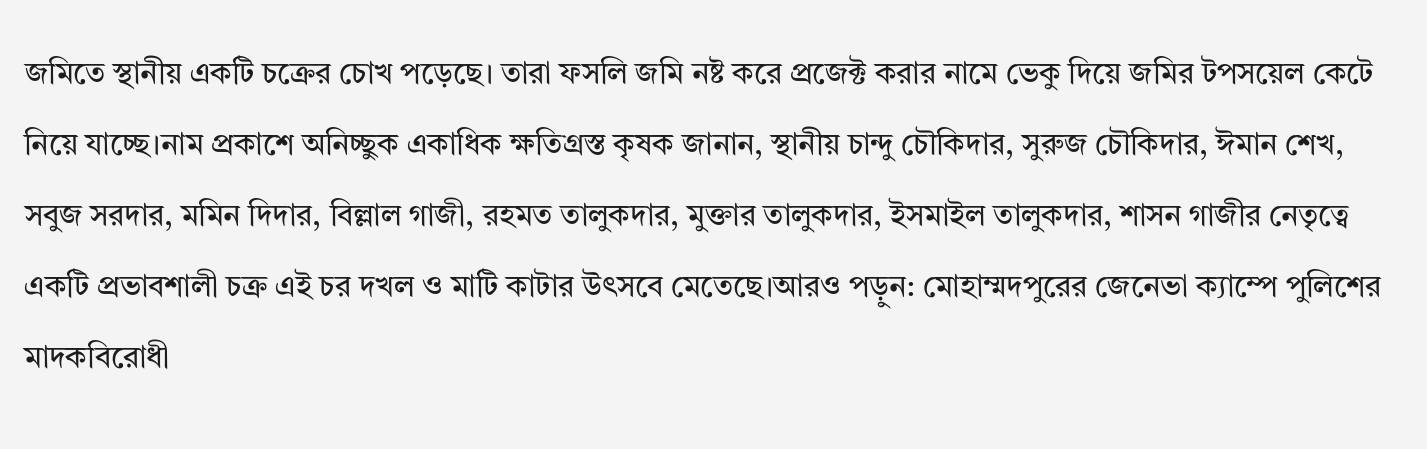জমিতে স্থানীয় একটি চক্রের চোখ পড়েছে। তারা ফসলি জমি নষ্ট করে প্রজেক্ট করার নামে ভেকু দিয়ে জমির টপসয়েল কেটে নিয়ে যাচ্ছে।নাম প্রকাশে অনিচ্ছুক একাধিক ক্ষতিগ্রস্ত কৃষক জানান, স্থানীয় চান্দু চৌকিদার, সুরুজ চৌকিদার, ঈমান শেখ, সবুজ সরদার, মমিন দিদার, বিল্লাল গাজী, রহমত তালুকদার, মুক্তার তালুকদার, ইসমাইল তালুকদার, শাসন গাজীর নেতৃত্বে একটি প্রভাবশালী চক্র এই চর দখল ও মাটি কাটার উৎসবে মেতেছে।আরও পড়ুন: মোহাম্মদপুরের জেনেভা ক্যাম্পে পুলিশের মাদকবিরোধী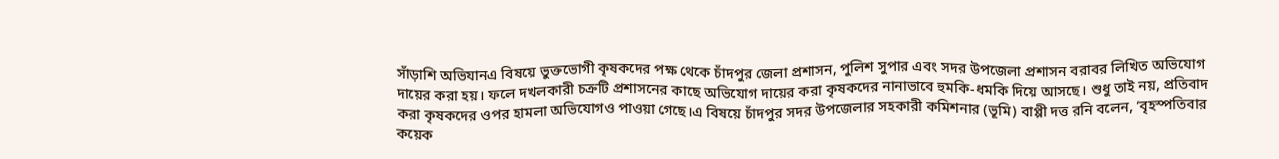সাঁড়াশি অভিযানএ বিষয়ে ভুক্তভোগী কৃষকদের পক্ষ থেকে চাঁদপুর জেলা প্রশাসন, পুলিশ সুপার এবং সদর উপজেলা প্রশাসন বরাবর লিখিত অভিযোগ দায়ের করা হয়। ফলে দখলকারী চক্রটি প্রশাসনের কাছে অভিযোগ দায়ের করা কৃষকদের নানাভাবে হুমকি-ধমকি দিয়ে আসছে। শুধু তাই নয়, প্রতিবাদ করা কৃষকদের ওপর হামলা অভিযোগও পাওয়া গেছে।এ বিষয়ে চাঁদপুর সদর উপজেলার সহকারী কমিশনার (ভূমি) বাপ্পী দত্ত রনি বলেন, ‘বৃহস্পতিবার কয়েক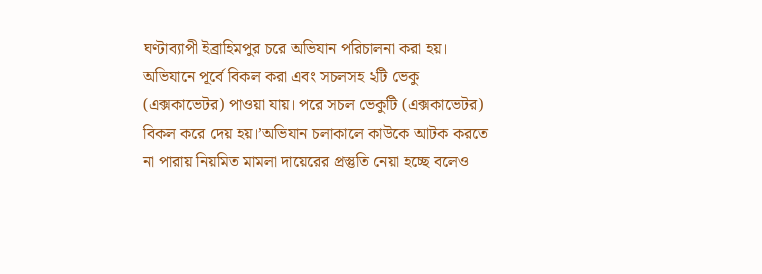ঘণ্টাব্যাপী ইব্রাহিমপুর চরে অভিযান পরিচালনা করা হয়। অভিযানে পূর্বে বিকল করা এবং সচলসহ ২টি ভেকু (এক্সকাভেটর) পাওয়া যায়। পরে সচল ভেকুটি (এক্সকাভেটর) বিকল করে দেয় হয়।’অভিযান চলাকালে কাউকে আটক করতে না পারায় নিয়মিত মামলা দায়েরের প্রস্তুতি নেয়া হচ্ছে বলেও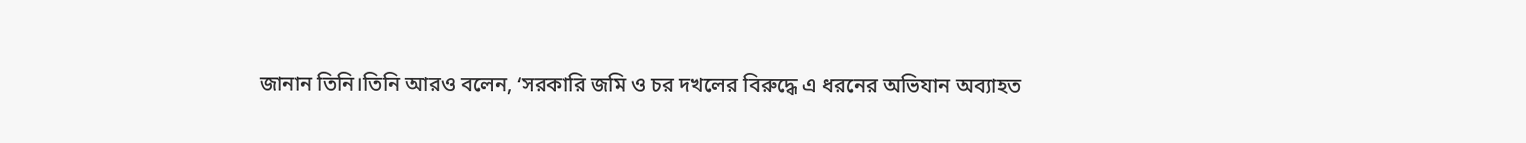জানান তিনি।তিনি আরও বলেন, ‘সরকারি জমি ও চর দখলের বিরুদ্ধে এ ধরনের অভিযান অব্যাহত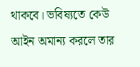থাকবে। ভবিষ্যতে কেউ আইন অমান্য করলে তার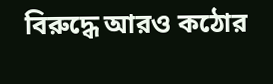বিরুদ্ধে আরও কঠোর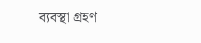ব্যবস্থা গ্রহণ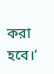করা হবে।’